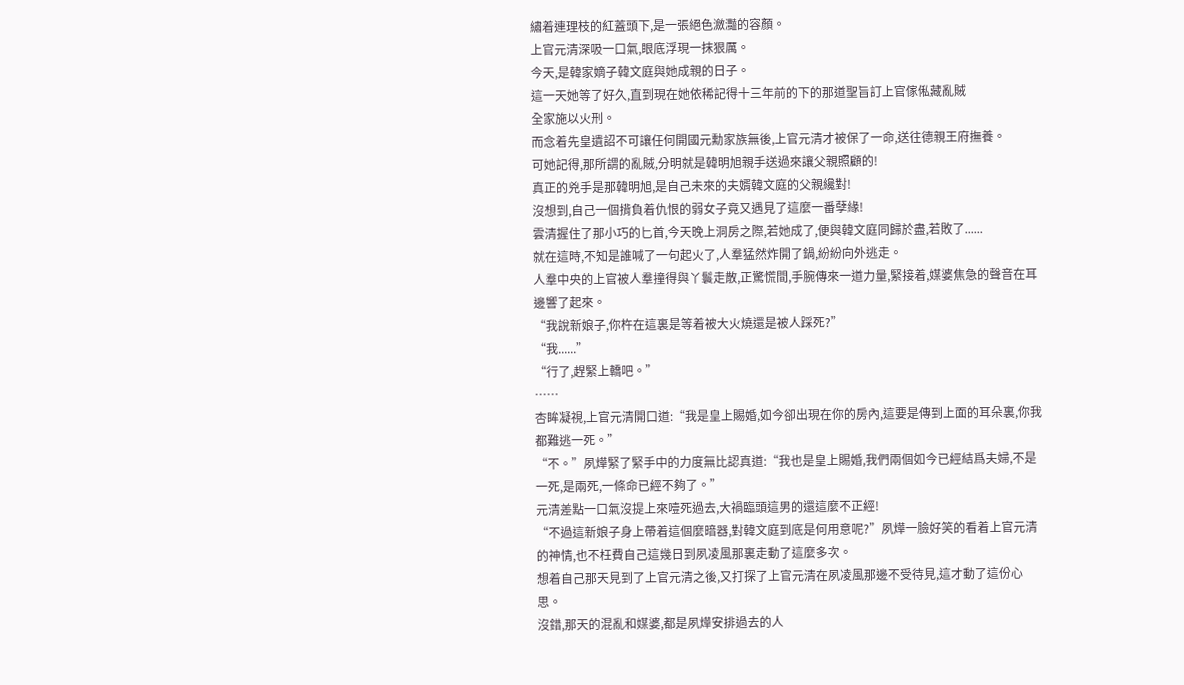繡着連理枝的紅蓋頭下,是一張絕色瀲灩的容顏。
上官元清深吸一口氣,眼底浮現一抹狠厲。
今天,是韓家嫡子韓文庭與她成親的日子。
這一天她等了好久,直到現在她依稀記得十三年前的下的那道聖旨訂上官傢俬藏亂賊
全家施以火刑。
而念着先皇遺詔不可讓任何開國元勳家族無後,上官元清才被保了一命,送往德親王府撫養。
可她記得,那所謂的亂賊,分明就是韓明旭親手送過來讓父親照顧的!
真正的兇手是那韓明旭,是自己未來的夫婿韓文庭的父親纔對!
沒想到,自己一個揹負着仇恨的弱女子竟又遇見了這麼一番孽緣!
雲清握住了那小巧的匕首,今天晚上洞房之際,若她成了,便與韓文庭同歸於盡,若敗了......
就在這時,不知是誰喊了一句起火了,人羣猛然炸開了鍋,紛紛向外逃走。
人羣中央的上官被人羣撞得與丫鬟走散,正驚慌間,手腕傳來一道力量,緊接着,媒婆焦急的聲音在耳邊響了起來。
“我說新娘子,你杵在這裏是等着被大火燒還是被人踩死?”
“我......”
“行了,趕緊上轎吧。”
……
杏眸凝視,上官元清開口道:“我是皇上賜婚,如今卻出現在你的房內,這要是傳到上面的耳朵裏,你我都難逃一死。”
“不。”夙燁緊了緊手中的力度無比認真道:“我也是皇上賜婚,我們兩個如今已經結爲夫婦,不是一死,是兩死,一條命已經不夠了。”
元清差點一口氣沒提上來噎死過去,大禍臨頭這男的還這麼不正經!
“不過這新娘子身上帶着這個麼暗器,對韓文庭到底是何用意呢?”夙燁一臉好笑的看着上官元清的神情,也不枉費自己這幾日到夙凌風那裏走動了這麼多次。
想着自己那天見到了上官元清之後,又打探了上官元清在夙凌風那邊不受待見,這才動了這份心思。
沒錯,那天的混亂和媒婆,都是夙燁安排過去的人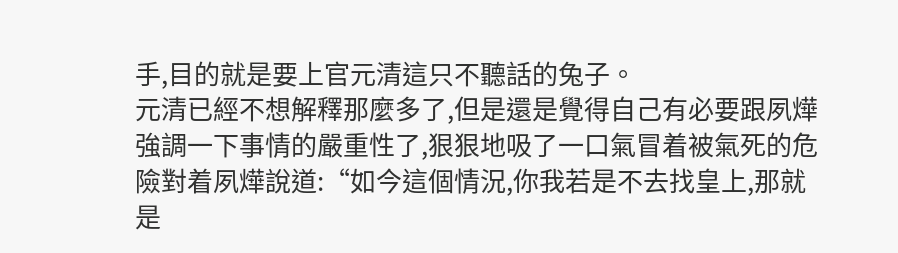手,目的就是要上官元清這只不聽話的兔子。
元清已經不想解釋那麼多了,但是還是覺得自己有必要跟夙燁強調一下事情的嚴重性了,狠狠地吸了一口氣冒着被氣死的危險對着夙燁說道:“如今這個情況,你我若是不去找皇上,那就是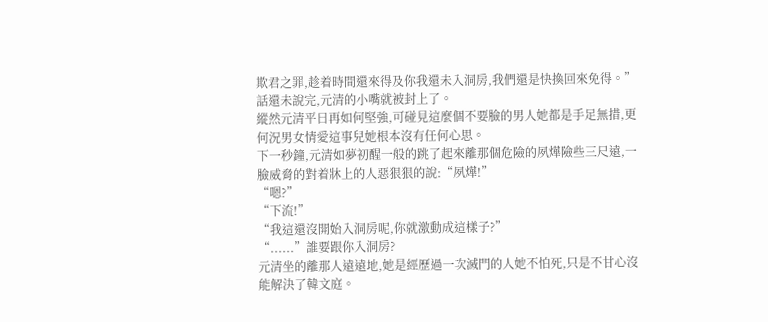欺君之罪,趁着時間還來得及你我還未入洞房,我們還是快換回來免得。”
話還未說完,元清的小嘴就被封上了。
縱然元清平日再如何堅強,可碰見這麼個不要臉的男人她都是手足無措,更何況男女情愛這事兒她根本沒有任何心思。
下一秒鐘,元清如夢初醒一般的跳了起來離那個危險的夙燁險些三尺遠,一臉威脅的對着牀上的人惡狠狠的說:“夙燁!”
“嗯?”
“下流!”
“我這還沒開始入洞房呢,你就激動成這樣子?”
“......”誰要跟你入洞房?
元清坐的離那人遠遠地,她是經歷過一次滅門的人她不怕死,只是不甘心沒能解決了韓文庭。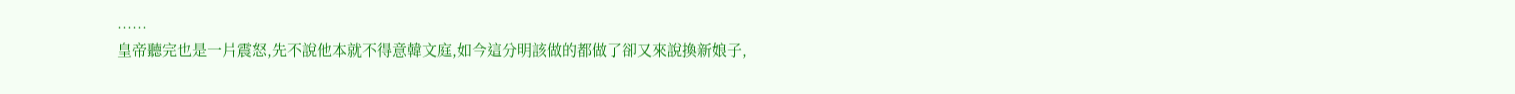……
皇帝聽完也是一片震怒,先不說他本就不得意韓文庭,如今這分明該做的都做了卻又來說換新娘子,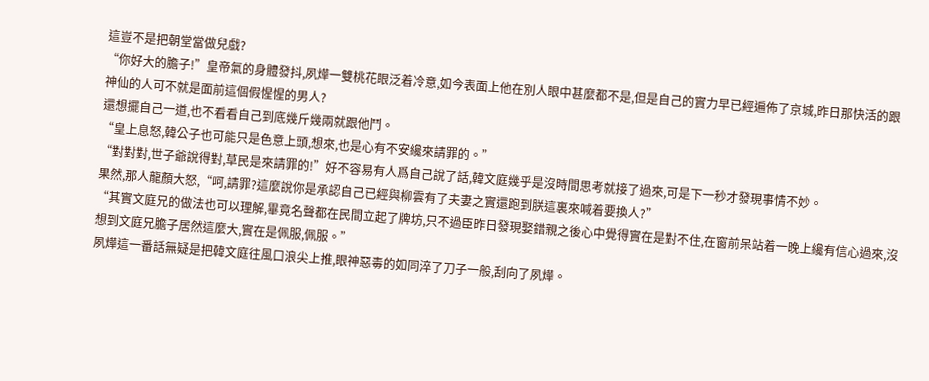這豈不是把朝堂當做兒戲?
“你好大的膽子!”皇帝氣的身體發抖,夙燁一雙桃花眼泛着冷意,如今表面上他在別人眼中甚麼都不是,但是自己的實力早已經遍佈了京城,昨日那快活的跟神仙的人可不就是面前這個假惺惺的男人?
還想擺自己一道,也不看看自己到底幾斤幾兩就跟他鬥。
“皇上息怒,韓公子也可能只是色意上頭,想來,也是心有不安纔來請罪的。”
“對對對,世子爺說得對,草民是來請罪的!”好不容易有人爲自己說了話,韓文庭幾乎是沒時間思考就接了過來,可是下一秒才發現事情不妙。
果然,那人龍顏大怒,“呵,請罪?這麼說你是承認自己已經與柳雲有了夫妻之實還跑到朕這裏來喊着要換人?”
“其實文庭兄的做法也可以理解,畢竟名聲都在民間立起了牌坊,只不過臣昨日發現娶錯親之後心中覺得實在是對不住,在窗前呆站着一晚上纔有信心過來,沒想到文庭兄膽子居然這麼大,實在是佩服,佩服。”
夙燁這一番話無疑是把韓文庭往風口浪尖上推,眼神惡毒的如同淬了刀子一般,刮向了夙燁。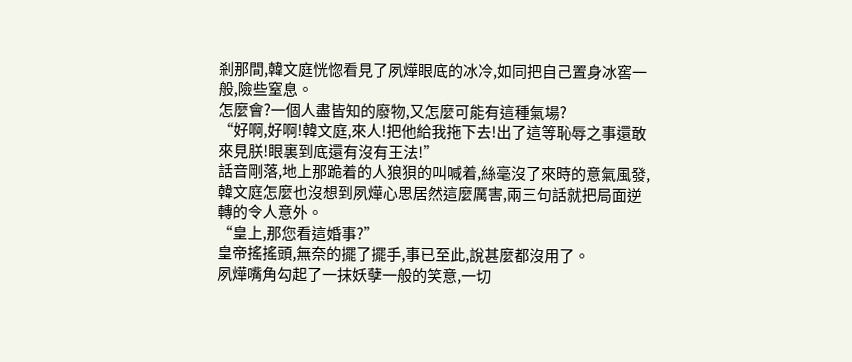剎那間,韓文庭恍惚看見了夙燁眼底的冰冷,如同把自己置身冰窖一般,險些窒息。
怎麼會?一個人盡皆知的廢物,又怎麼可能有這種氣場?
“好啊,好啊!韓文庭,來人!把他給我拖下去!出了這等恥辱之事還敢來見朕!眼裏到底還有沒有王法!”
話音剛落,地上那跪着的人狼狽的叫喊着,絲毫沒了來時的意氣風發,韓文庭怎麼也沒想到夙燁心思居然這麼厲害,兩三句話就把局面逆轉的令人意外。
“皇上,那您看這婚事?”
皇帝搖搖頭,無奈的擺了擺手,事已至此,說甚麼都沒用了。
夙燁嘴角勾起了一抹妖孽一般的笑意,一切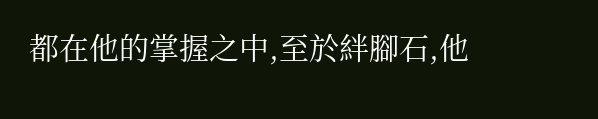都在他的掌握之中,至於絆腳石,他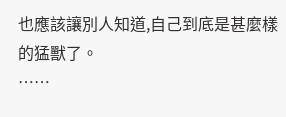也應該讓別人知道,自己到底是甚麼樣的猛獸了。
……